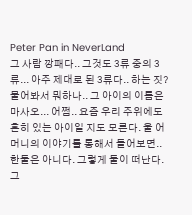Peter Pan in NeverLand
그 사람 깡패다.. 그것도 3류 중의 3류... 아주 제대로 된 3류다.. 하는 짓? 물어봐서 뭐하나.. 그 아이의 이름은 마사오... 어쩜.. 요즘 우리 주위에도 흔히 있는 아이일 지도 모른다. 울 어머니의 이야기를 통해서 들어보면.. 한둘은 아니다. 그렇게 둘이 떠난다. 그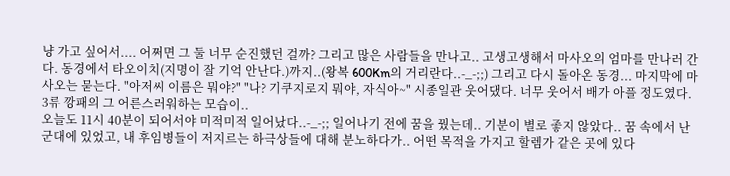냥 가고 싶어서.... 어쩌면 그 둘 너무 순진했던 걸까? 그리고 많은 사람들을 만나고.. 고생고생해서 마사오의 엄마를 만나러 간다. 동경에서 타오이치(지명이 잘 기억 안난다.)까지..(왕복 600Km의 거리란다..-_-;;) 그리고 다시 돌아온 동경... 마지막에 마사오는 묻는다. "아저씨 이름은 뭐야?" "나? 기쿠지로지 뭐야, 자식아~" 시종일관 웃어댔다. 너무 웃어서 배가 아플 정도였다. 3류 깡패의 그 어른스러워하는 모습이..
오늘도 11시 40분이 되어서야 미적미적 일어났다..-_-;; 일어나기 전에 꿈을 꿨는데.. 기분이 별로 좋지 않았다.. 꿈 속에서 난 군대에 있었고, 내 후임병들이 저지르는 하극상들에 대해 분노하다가.. 어떤 목적을 가지고 할렘가 같은 곳에 있다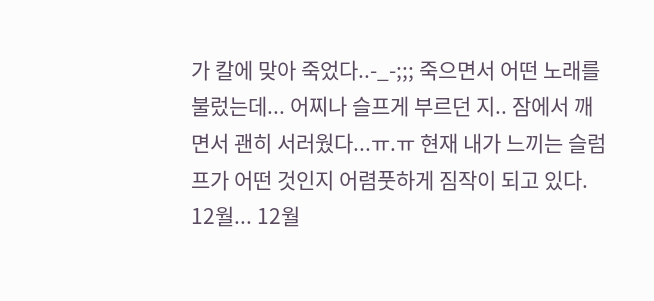가 칼에 맞아 죽었다..-_-;;; 죽으면서 어떤 노래를 불렀는데... 어찌나 슬프게 부르던 지.. 잠에서 깨면서 괜히 서러웠다...ㅠ.ㅠ 현재 내가 느끼는 슬럼프가 어떤 것인지 어렴풋하게 짐작이 되고 있다. 12월... 12월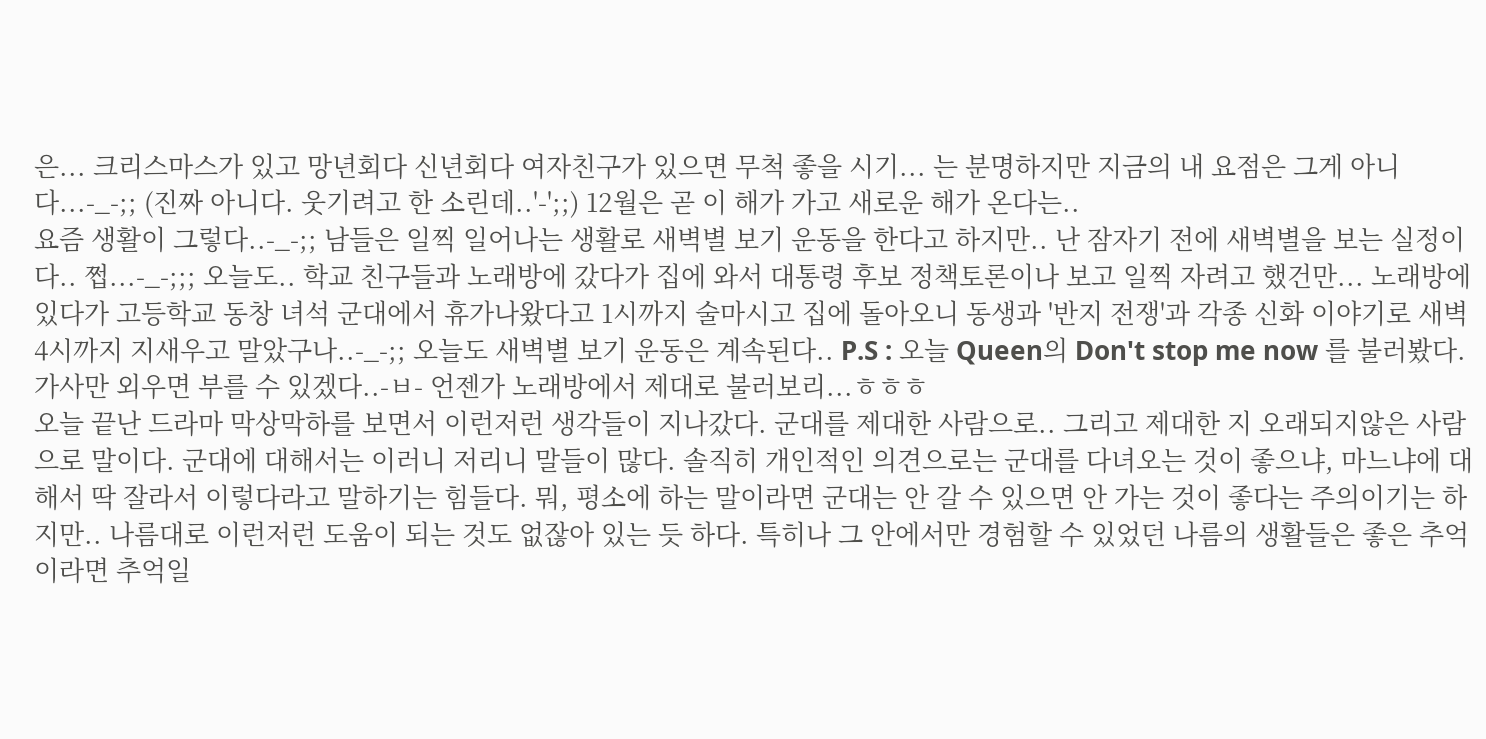은... 크리스마스가 있고 망년회다 신년회다 여자친구가 있으면 무척 좋을 시기... 는 분명하지만 지금의 내 요점은 그게 아니다...-_-;; (진짜 아니다. 웃기려고 한 소린데..'-';;) 12월은 곧 이 해가 가고 새로운 해가 온다는..
요즘 생활이 그렇다..-_-;; 남들은 일찍 일어나는 생활로 새벽별 보기 운동을 한다고 하지만.. 난 잠자기 전에 새벽별을 보는 실정이다.. 쩝...-_-;;; 오늘도.. 학교 친구들과 노래방에 갔다가 집에 와서 대통령 후보 정책토론이나 보고 일찍 자려고 했건만... 노래방에 있다가 고등학교 동창 녀석 군대에서 휴가나왔다고 1시까지 술마시고 집에 돌아오니 동생과 '반지 전쟁'과 각종 신화 이야기로 새벽 4시까지 지새우고 말았구나..-_-;; 오늘도 새벽별 보기 운동은 계속된다.. P.S : 오늘 Queen의 Don't stop me now 를 불러봤다. 가사만 외우면 부를 수 있겠다..-ㅂ- 언젠가 노래방에서 제대로 불러보리...ㅎㅎㅎ
오늘 끝난 드라마 막상막하를 보면서 이런저런 생각들이 지나갔다. 군대를 제대한 사람으로.. 그리고 제대한 지 오래되지않은 사람으로 말이다. 군대에 대해서는 이러니 저리니 말들이 많다. 솔직히 개인적인 의견으로는 군대를 다녀오는 것이 좋으냐, 마느냐에 대해서 딱 잘라서 이렇다라고 말하기는 힘들다. 뭐, 평소에 하는 말이라면 군대는 안 갈 수 있으면 안 가는 것이 좋다는 주의이기는 하지만.. 나름대로 이런저런 도움이 되는 것도 없잖아 있는 듯 하다. 특히나 그 안에서만 경험할 수 있었던 나름의 생활들은 좋은 추억이라면 추억일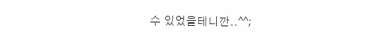수 있었을테니깐..^^;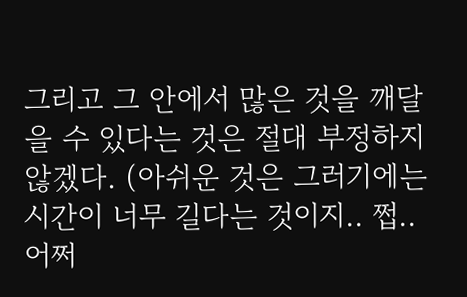그리고 그 안에서 많은 것을 깨달을 수 있다는 것은 절대 부정하지 않겠다. (아쉬운 것은 그러기에는 시간이 너무 길다는 것이지.. 쩝.. 어쩌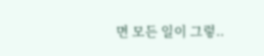면 모든 일이 그렇..